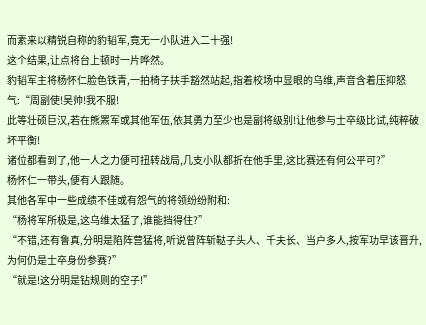而素来以精锐自称的豹韬军,竟无一小队进入二十强!
这个结果,让点将台上顿时一片哗然。
豹韬军主将杨怀仁脸色铁青,一拍椅子扶手豁然站起,指着校场中显眼的乌维,声音含着压抑怒气:“周副使!吴帅!我不服!
此等壮硕巨汉,若在熊罴军或其他军伍,依其勇力至少也是副将级别!让他参与士卒级比试,纯粹破坏平衡!
诸位都看到了,他一人之力便可扭转战局,几支小队都折在他手里,这比赛还有何公平可?”
杨怀仁一带头,便有人跟随。
其他各军中一些成绩不佳或有怨气的将领纷纷附和:
“杨将军所极是,这乌维太猛了,谁能挡得住?”
“不错,还有鲁真,分明是陷阵营猛将,听说曾阵斩鞑子头人、千夫长、当户多人,按军功早该晋升,为何仍是士卒身份参赛?”
“就是!这分明是钻规则的空子!”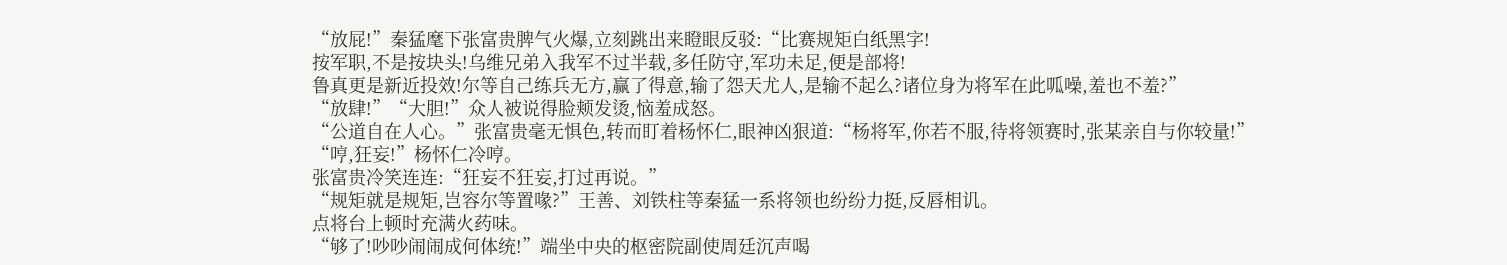“放屁!”秦猛麾下张富贵脾气火爆,立刻跳出来瞪眼反驳:“比赛规矩白纸黑字!
按军职,不是按块头!乌维兄弟入我军不过半载,多任防守,军功未足,便是部将!
鲁真更是新近投效!尔等自己练兵无方,赢了得意,输了怨天尤人,是输不起么?诸位身为将军在此呱噪,羞也不羞?”
“放肆!”“大胆!”众人被说得脸颊发烫,恼羞成怒。
“公道自在人心。”张富贵毫无惧色,转而盯着杨怀仁,眼神凶狠道:“杨将军,你若不服,待将领赛时,张某亲自与你较量!”
“哼,狂妄!”杨怀仁冷哼。
张富贵冷笑连连:“狂妄不狂妄,打过再说。”
“规矩就是规矩,岂容尔等置喙?”王善、刘铁柱等秦猛一系将领也纷纷力挺,反唇相讥。
点将台上顿时充满火药味。
“够了!吵吵闹闹成何体统!”端坐中央的枢密院副使周廷沉声喝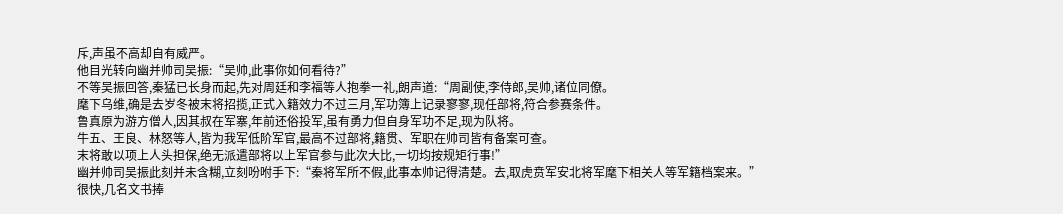斥,声虽不高却自有威严。
他目光转向幽并帅司吴振:“吴帅,此事你如何看待?”
不等吴振回答,秦猛已长身而起,先对周廷和李福等人抱拳一礼,朗声道:“周副使,李侍郎,吴帅,诸位同僚。
麾下乌维,确是去岁冬被末将招揽,正式入籍效力不过三月,军功簿上记录寥寥,现任部将,符合参赛条件。
鲁真原为游方僧人,因其叔在军寨,年前还俗投军,虽有勇力但自身军功不足,现为队将。
牛五、王良、林怒等人,皆为我军低阶军官,最高不过部将,籍贯、军职在帅司皆有备案可查。
末将敢以项上人头担保,绝无派遣部将以上军官参与此次大比,一切均按规矩行事!”
幽并帅司吴振此刻并未含糊,立刻吩咐手下:“秦将军所不假,此事本帅记得清楚。去,取虎贲军安北将军麾下相关人等军籍档案来。”
很快,几名文书捧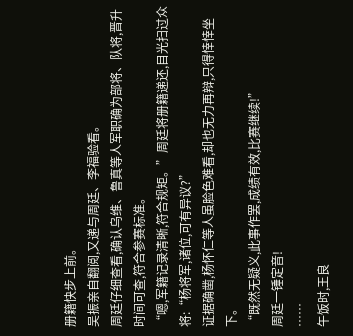册籍快步上前。
吴振亲自翻阅,又递与周廷、李福验看。
周廷仔细查看,确认乌维、鲁真等人军职确为部将、队将,晋升时间可查,符合参赛标准。
“嗯,军籍记录清晰,符合规矩。”周廷将册籍递还,目光扫过众将:“杨将军,诸位,可有异议?”
证据确凿,杨怀仁等人虽脸色难看,却也无力再辩,只得悻悻坐下。
“既然无疑义,此事作罢,成绩有效,比赛继续!”
周廷一锤定音!
……
午饭时,王良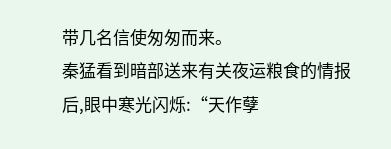带几名信使匆匆而来。
秦猛看到暗部送来有关夜运粮食的情报后,眼中寒光闪烁:“天作孽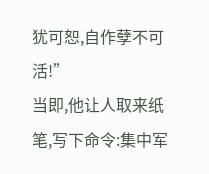犹可恕,自作孽不可活!”
当即,他让人取来纸笔,写下命令:集中军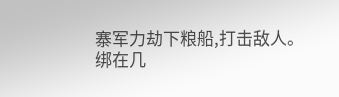寨军力劫下粮船,打击敌人。
绑在几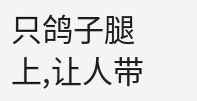只鸽子腿上,让人带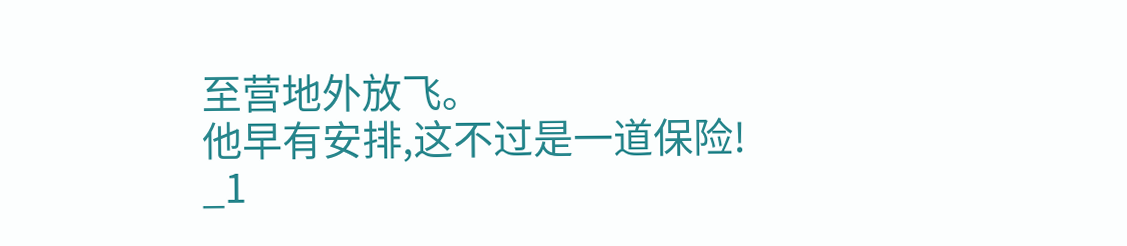至营地外放飞。
他早有安排,这不过是一道保险!
_1